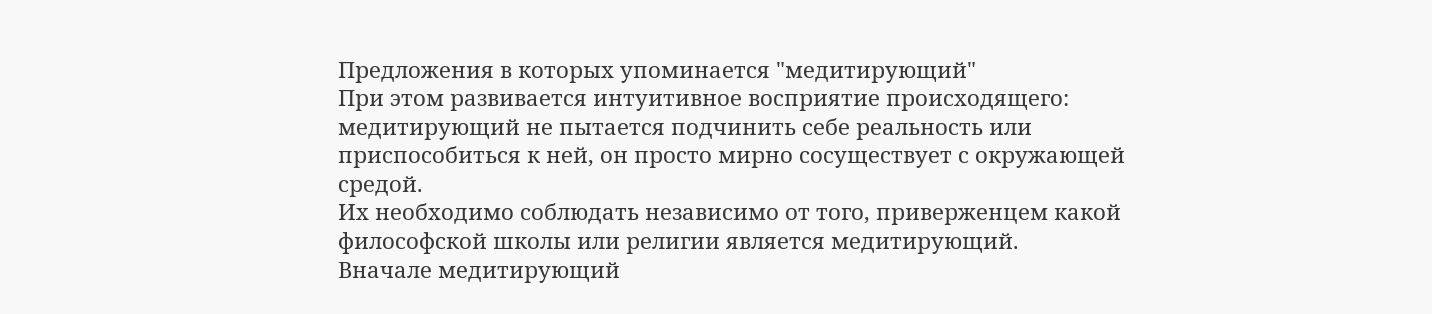Предложения в которых упоминается "медитирующий"
При этом развивается интуитивное восприятие происходящего: медитирующий не пытается подчинить себе реальность или приспособиться к ней, он просто мирно сосуществует с окружающей средой.
Их необходимо соблюдать независимо от того, приверженцем какой философской школы или религии является медитирующий.
Вначале медитирующий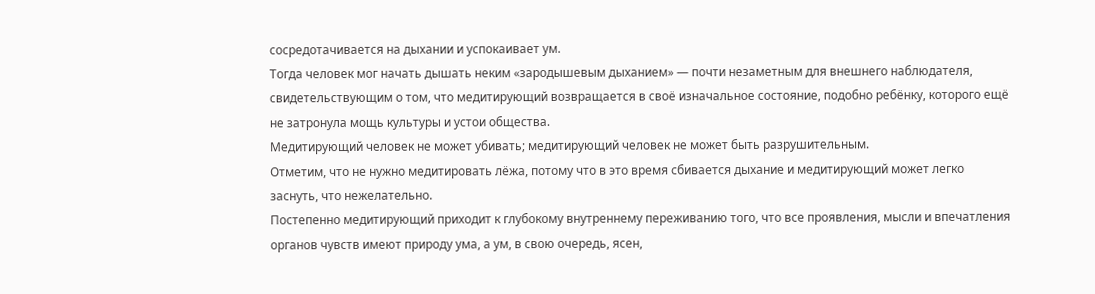сосредотачивается на дыхании и успокаивает ум.
Тогда человек мог начать дышать неким «зародышевым дыханием» — почти незаметным для внешнего наблюдателя, свидетельствующим о том, что медитирующий возвращается в своё изначальное состояние, подобно ребёнку, которого ещё не затронула мощь культуры и устои общества.
Медитирующий человек не может убивать; медитирующий человек не может быть разрушительным.
Отметим, что не нужно медитировать лёжа, потому что в это время сбивается дыхание и медитирующий может легко заснуть, что нежелательно.
Постепенно медитирующий приходит к глубокому внутреннему переживанию того, что все проявления, мысли и впечатления органов чувств имеют природу ума, а ум, в свою очередь, ясен,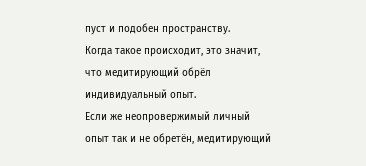пуст и подобен пространству.
Когда такое происходит, это значит, что медитирующий обрёл индивидуальный опыт.
Если же неопровержимый личный опыт так и не обретён, медитирующий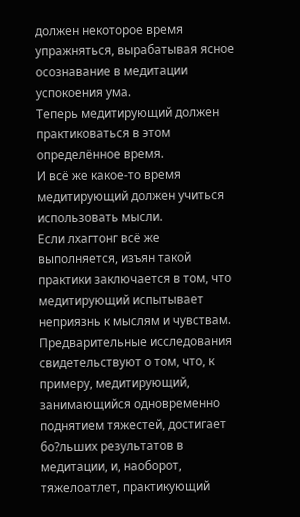должен некоторое время упражняться, вырабатывая ясное осознавание в медитации успокоения ума.
Теперь медитирующий должен практиковаться в этом определённое время.
И всё же какое-то время медитирующий должен учиться использовать мысли.
Если лхагтонг всё же выполняется, изъян такой практики заключается в том, что медитирующий испытывает неприязнь к мыслям и чувствам.
Предварительные исследования свидетельствуют о том, что, к примеру, медитирующий, занимающийся одновременно поднятием тяжестей, достигает бо?льших результатов в медитации, и, наоборот, тяжелоатлет, практикующий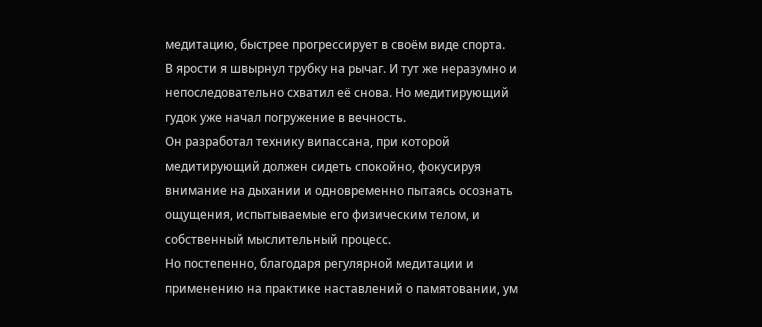медитацию, быстрее прогрессирует в своём виде спорта.
В ярости я швырнул трубку на рычаг. И тут же неразумно и непоследовательно схватил её снова. Но медитирующий гудок уже начал погружение в вечность.
Он разработал технику випассана, при которой медитирующий должен сидеть спокойно, фокусируя внимание на дыхании и одновременно пытаясь осознать ощущения, испытываемые его физическим телом, и собственный мыслительный процесс.
Но постепенно, благодаря регулярной медитации и применению на практике наставлений о памятовании, ум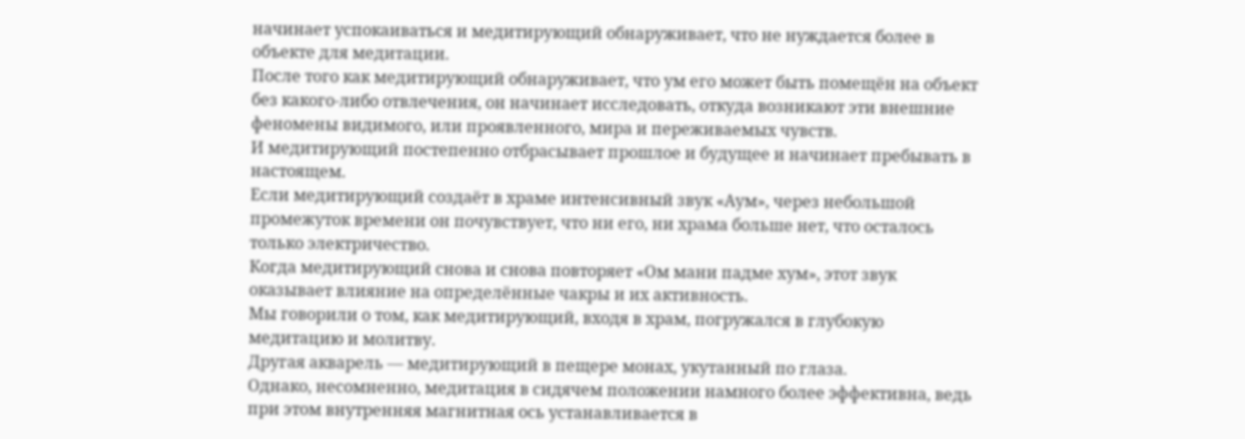начинает успокаиваться и медитирующий обнаруживает, что не нуждается более в объекте для медитации.
После того как медитирующий обнаруживает, что ум его может быть помещён на объект без какого-либо отвлечения, он начинает исследовать, откуда возникают эти внешние феномены видимого, или проявленного, мира и переживаемых чувств.
И медитирующий постепенно отбрасывает прошлое и будущее и начинает пребывать в настоящем.
Если медитирующий создаёт в храме интенсивный звук «Аум», через небольшой промежуток времени он почувствует, что ни его, ни храма больше нет, что осталось только электричество.
Когда медитирующий снова и снова повторяет «Ом мани падме хум», этот звук оказывает влияние на определённые чакры и их активность.
Мы говорили о том, как медитирующий, входя в храм, погружался в глубокую медитацию и молитву.
Другая акварель — медитирующий в пещере монах, укутанный по глаза.
Однако, несомненно, медитация в сидячем положении намного более эффективна, ведь при этом внутренняя магнитная ось устанавливается в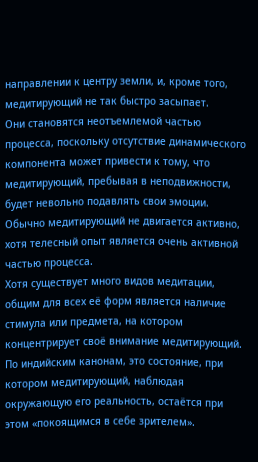направлении к центру земли, и, кроме того, медитирующий не так быстро засыпает.
Они становятся неотъемлемой частью процесса, поскольку отсутствие динамического компонента может привести к тому, что медитирующий, пребывая в неподвижности, будет невольно подавлять свои эмоции.
Обычно медитирующий не двигается активно, хотя телесный опыт является очень активной частью процесса.
Хотя существует много видов медитации, общим для всех её форм является наличие стимула или предмета, на котором концентрирует своё внимание медитирующий.
По индийским канонам, это состояние, при котором медитирующий, наблюдая окружающую его реальность, остаётся при этом «покоящимся в себе зрителем».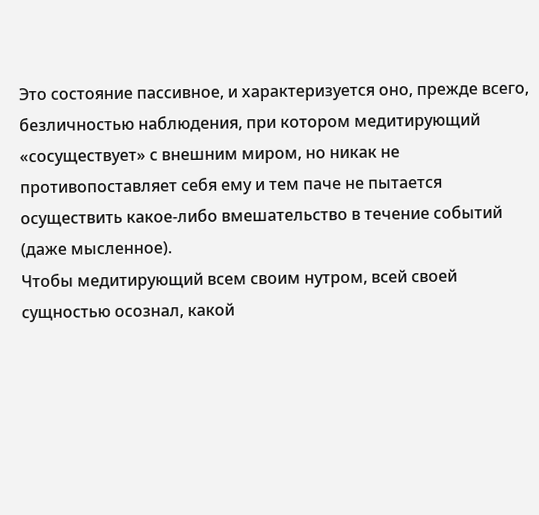Это состояние пассивное, и характеризуется оно, прежде всего, безличностью наблюдения, при котором медитирующий «сосуществует» с внешним миром, но никак не противопоставляет себя ему и тем паче не пытается осуществить какое-либо вмешательство в течение событий (даже мысленное).
Чтобы медитирующий всем своим нутром, всей своей сущностью осознал, какой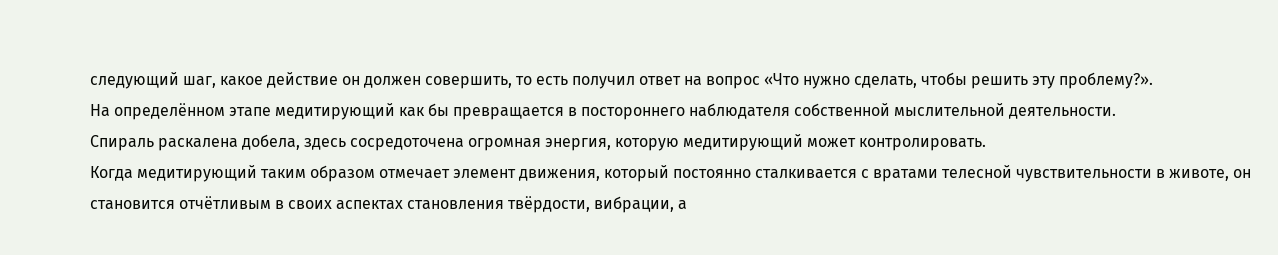следующий шаг, какое действие он должен совершить, то есть получил ответ на вопрос «Что нужно сделать, чтобы решить эту проблему?».
На определённом этапе медитирующий как бы превращается в постороннего наблюдателя собственной мыслительной деятельности.
Спираль раскалена добела, здесь сосредоточена огромная энергия, которую медитирующий может контролировать.
Когда медитирующий таким образом отмечает элемент движения, который постоянно сталкивается с вратами телесной чувствительности в животе, он становится отчётливым в своих аспектах становления твёрдости, вибрации, а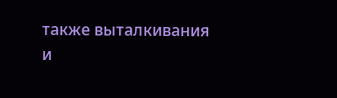также выталкивания и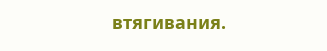втягивания.